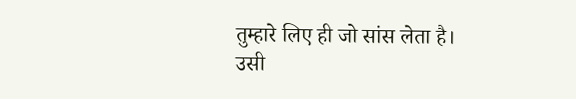तुम्हारे लिए ही जो सांस लेता है।
उसी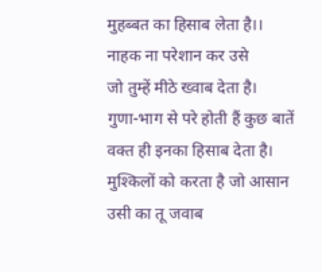मुहब्बत का हिसाब लेता है।।
नाहक ना परेशान कर उसे
जो तुम्हें मीठे ख्वाब देता है।
गुणा-भाग से परे होती हैं कुछ बातें
वक्त ही इनका हिसाब देता है।
मुश्किलों को करता है जो आसान
उसी का तू जवाब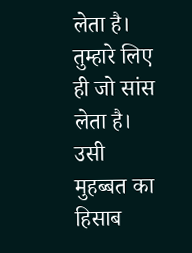लेता है।
तुम्हारे लिए ही जो सांस लेता है।
उसी मुहब्बत का हिसाब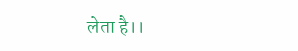लेता है।।